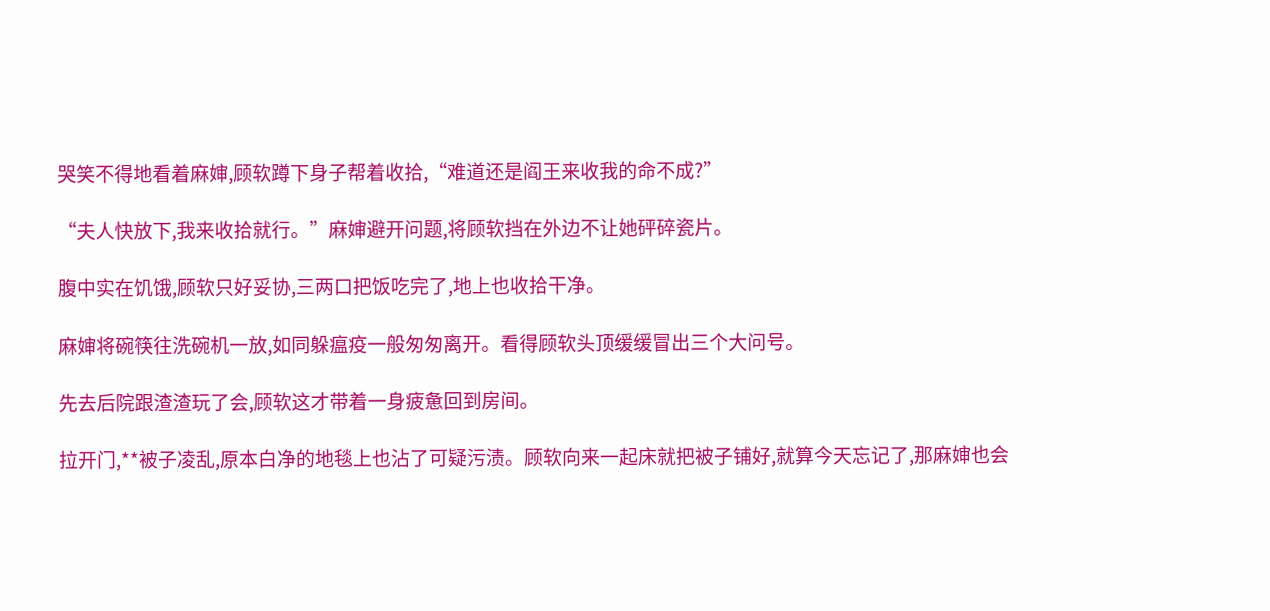哭笑不得地看着麻婶,顾软蹲下身子帮着收拾,“难道还是阎王来收我的命不成?”

“夫人快放下,我来收拾就行。”麻婶避开问题,将顾软挡在外边不让她砰碎瓷片。

腹中实在饥饿,顾软只好妥协,三两口把饭吃完了,地上也收拾干净。

麻婶将碗筷往洗碗机一放,如同躲瘟疫一般匆匆离开。看得顾软头顶缓缓冒出三个大问号。

先去后院跟渣渣玩了会,顾软这才带着一身疲惫回到房间。

拉开门,**被子凌乱,原本白净的地毯上也沾了可疑污渍。顾软向来一起床就把被子铺好,就算今天忘记了,那麻婶也会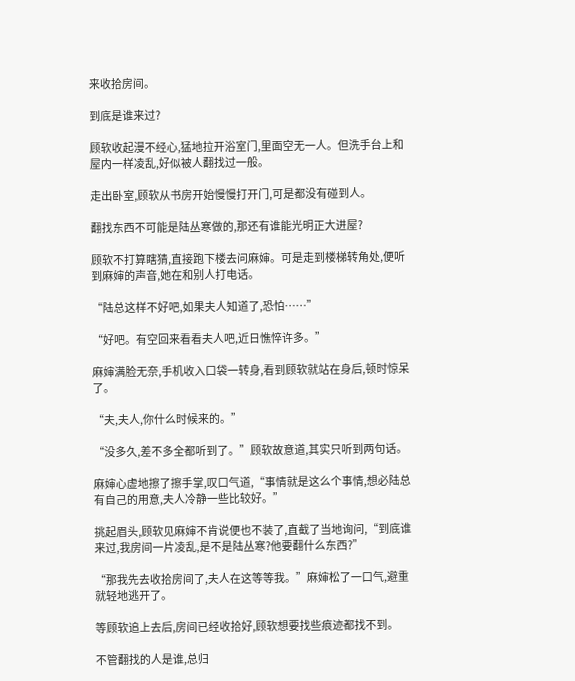来收拾房间。

到底是谁来过?

顾软收起漫不经心,猛地拉开浴室门,里面空无一人。但洗手台上和屋内一样凌乱,好似被人翻找过一般。

走出卧室,顾软从书房开始慢慢打开门,可是都没有碰到人。

翻找东西不可能是陆丛寒做的,那还有谁能光明正大进屋?

顾软不打算瞎猜,直接跑下楼去问麻婶。可是走到楼梯转角处,便听到麻婶的声音,她在和别人打电话。

“陆总这样不好吧,如果夫人知道了,恐怕……”

“好吧。有空回来看看夫人吧,近日憔悴许多。”

麻婶满脸无奈,手机收入口袋一转身,看到顾软就站在身后,顿时惊呆了。

“夫,夫人,你什么时候来的。”

“没多久,差不多全都听到了。”顾软故意道,其实只听到两句话。

麻婶心虚地擦了擦手掌,叹口气道,“事情就是这么个事情,想必陆总有自己的用意,夫人冷静一些比较好。”

挑起眉头,顾软见麻婶不肯说便也不装了,直截了当地询问,“到底谁来过,我房间一片凌乱,是不是陆丛寒?他要翻什么东西?”

“那我先去收拾房间了,夫人在这等等我。”麻婶松了一口气,避重就轻地逃开了。

等顾软追上去后,房间已经收拾好,顾软想要找些痕迹都找不到。

不管翻找的人是谁,总归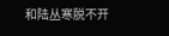和陆丛寒脱不开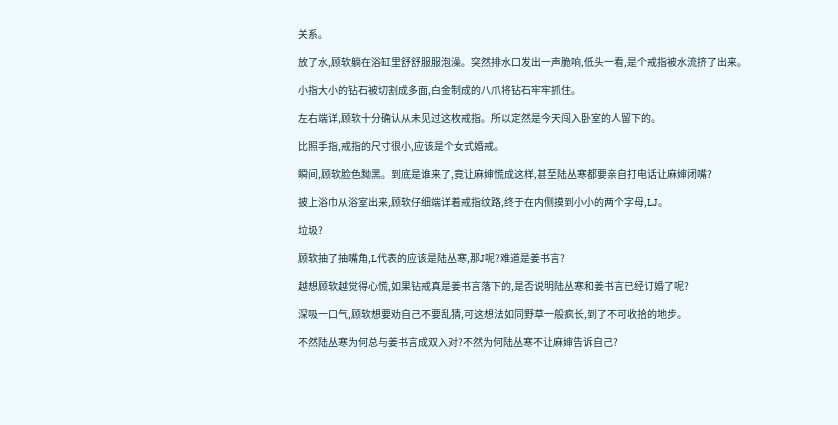关系。

放了水,顾软躺在浴缸里舒舒服服泡澡。突然排水口发出一声脆响,低头一看,是个戒指被水流挤了出来。

小指大小的钻石被切割成多面,白金制成的八爪将钻石牢牢抓住。

左右端详,顾软十分确认从未见过这枚戒指。所以定然是今天闯入卧室的人留下的。

比照手指,戒指的尺寸很小,应该是个女式婚戒。

瞬间,顾软脸色黝黑。到底是谁来了,竟让麻婶慌成这样,甚至陆丛寒都要亲自打电话让麻婶闭嘴?

披上浴巾从浴室出来,顾软仔细端详着戒指纹路,终于在内侧摸到小小的两个字母,LJ。

垃圾?

顾软抽了抽嘴角,L代表的应该是陆丛寒,那J呢?难道是姜书言?

越想顾软越觉得心慌,如果钻戒真是姜书言落下的,是否说明陆丛寒和姜书言已经订婚了呢?

深吸一口气,顾软想要劝自己不要乱猜,可这想法如同野草一般疯长,到了不可收拾的地步。

不然陆丛寒为何总与姜书言成双入对?不然为何陆丛寒不让麻婶告诉自己?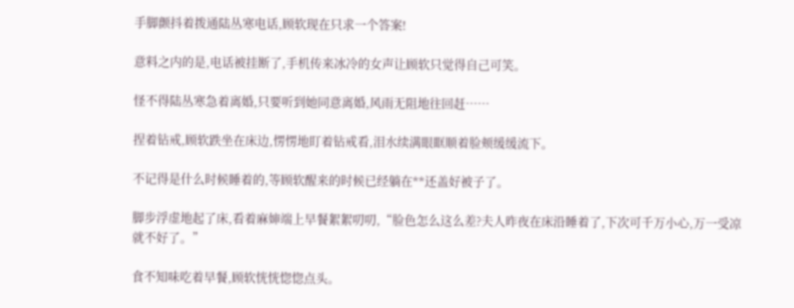手脚颤抖着拨通陆丛寒电话,顾软现在只求一个答案!

意料之内的是,电话被挂断了,手机传来冰冷的女声让顾软只觉得自己可笑。

怪不得陆丛寒急着离婚,只要听到她同意离婚,风雨无阻地往回赶……

捏着钻戒,顾软跌坐在床边,愣愣地盯着钻戒看,泪水续满眼眶顺着脸颊缓缓流下。

不记得是什么时候睡着的,等顾软醒来的时候已经躺在**还盖好被子了。

脚步浮虚地起了床,看着麻婶端上早餐絮絮叨叨,“脸色怎么这么差?夫人昨夜在床沿睡着了,下次可千万小心,万一受凉就不好了。”

食不知味吃着早餐,顾软恍恍惚惚点头。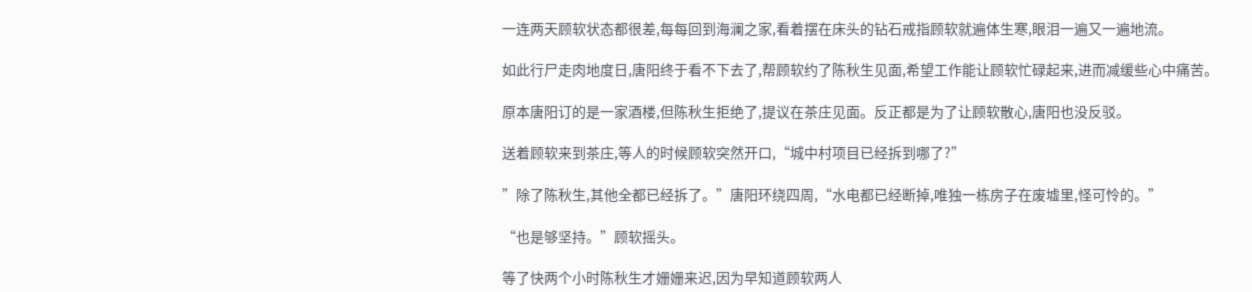一连两天顾软状态都很差,每每回到海澜之家,看着摆在床头的钻石戒指顾软就遍体生寒,眼泪一遍又一遍地流。

如此行尸走肉地度日,唐阳终于看不下去了,帮顾软约了陈秋生见面,希望工作能让顾软忙碌起来,进而减缓些心中痛苦。

原本唐阳订的是一家酒楼,但陈秋生拒绝了,提议在茶庄见面。反正都是为了让顾软散心,唐阳也没反驳。

送着顾软来到茶庄,等人的时候顾软突然开口,“城中村项目已经拆到哪了?”

”除了陈秋生,其他全都已经拆了。”唐阳环绕四周,“水电都已经断掉,唯独一栋房子在废墟里,怪可怜的。”

“也是够坚持。”顾软摇头。

等了快两个小时陈秋生才姗姗来迟,因为早知道顾软两人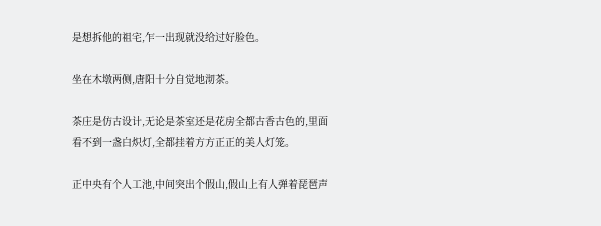是想拆他的祖宅,乍一出现就没给过好脸色。

坐在木墩两侧,唐阳十分自觉地沏茶。

茶庄是仿古设计,无论是茶室还是花房全都古香古色的,里面看不到一盏白炽灯,全都挂着方方正正的美人灯笼。

正中央有个人工池,中间突出个假山,假山上有人弹着琵琶声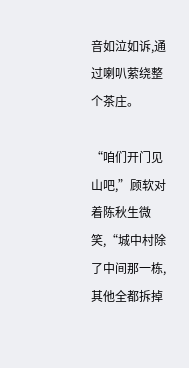音如泣如诉,通过喇叭萦绕整个茶庄。

“咱们开门见山吧,”顾软对着陈秋生微笑,“城中村除了中间那一栋,其他全都拆掉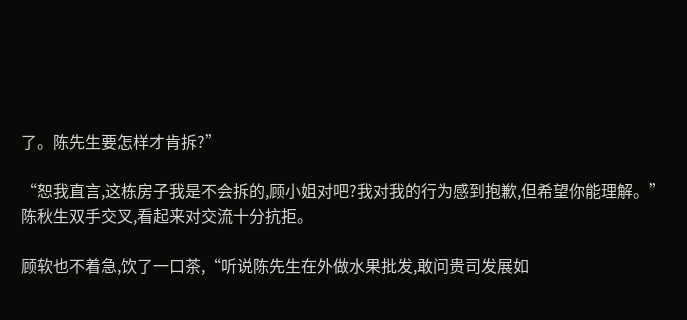了。陈先生要怎样才肯拆?”

“恕我直言,这栋房子我是不会拆的,顾小姐对吧?我对我的行为感到抱歉,但希望你能理解。”陈秋生双手交叉,看起来对交流十分抗拒。

顾软也不着急,饮了一口茶,“听说陈先生在外做水果批发,敢问贵司发展如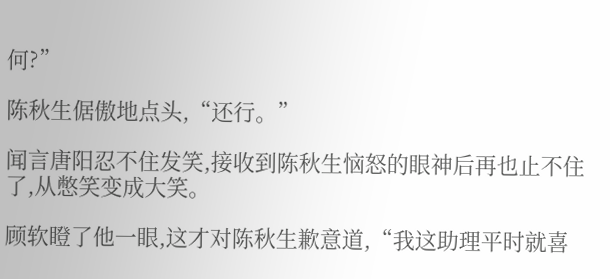何?”

陈秋生倨傲地点头,“还行。”

闻言唐阳忍不住发笑,接收到陈秋生恼怒的眼神后再也止不住了,从憋笑变成大笑。

顾软瞪了他一眼,这才对陈秋生歉意道,“我这助理平时就喜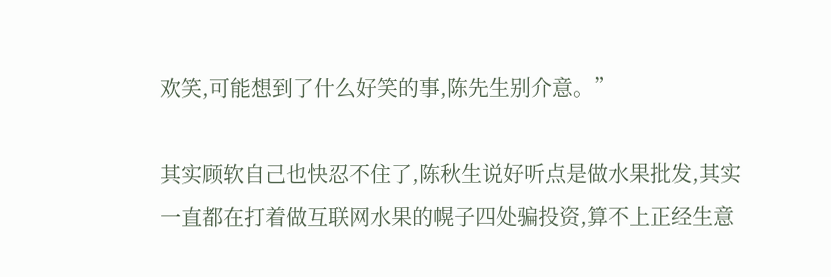欢笑,可能想到了什么好笑的事,陈先生别介意。”

其实顾软自己也快忍不住了,陈秋生说好听点是做水果批发,其实一直都在打着做互联网水果的幌子四处骗投资,算不上正经生意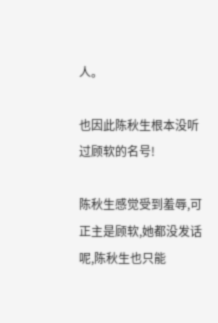人。

也因此陈秋生根本没听过顾软的名号!

陈秋生感觉受到羞辱,可正主是顾软,她都没发话呢,陈秋生也只能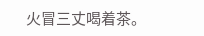火冒三丈喝着茶。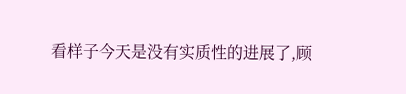看样子今天是没有实质性的进展了,顾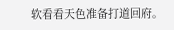软看看天色准备打道回府。